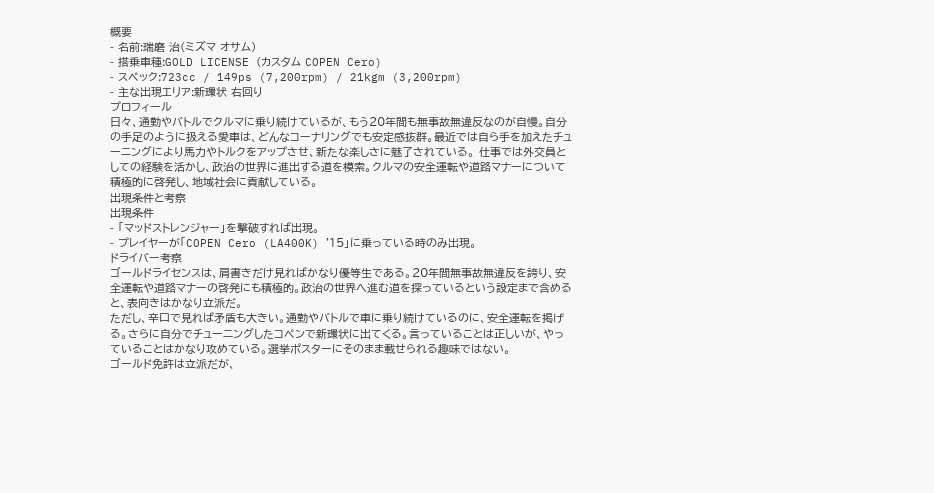概要
- 名前:瑞磨 治(ミズマ オサム)
- 搭乗車種:GOLD LICENSE (カスタム COPEN Cero)
- スペック:723cc / 149ps (7,200rpm) / 21kgm (3,200rpm)
- 主な出現エリア:新環状 右回り
プロフィール
日々、通勤やバトルでクルマに乗り続けているが、もう20年間も無事故無違反なのが自慢。自分の手足のように扱える愛車は、どんなコーナリングでも安定感抜群。最近では自ら手を加えたチューニングにより馬力やトルクをアップさせ、新たな楽しさに魅了されている。 仕事では外交員としての経験を活かし、政治の世界に進出する道を模索。クルマの安全運転や道路マナーについて積極的に啓発し、地域社会に貢献している。
出現条件と考察
出現条件
- 「マッドストレンジャー」を撃破すれば出現。
- プレイヤーが「COPEN Cero (LA400K) '15」に乗っている時のみ出現。
ドライバー考察
ゴールドライセンスは、肩書きだけ見ればかなり優等生である。20年間無事故無違反を誇り、安全運転や道路マナーの啓発にも積極的。政治の世界へ進む道を探っているという設定まで含めると、表向きはかなり立派だ。
ただし、辛口で見れば矛盾も大きい。通勤やバトルで車に乗り続けているのに、安全運転を掲げる。さらに自分でチューニングしたコペンで新環状に出てくる。言っていることは正しいが、やっていることはかなり攻めている。選挙ポスターにそのまま載せられる趣味ではない。
ゴールド免許は立派だが、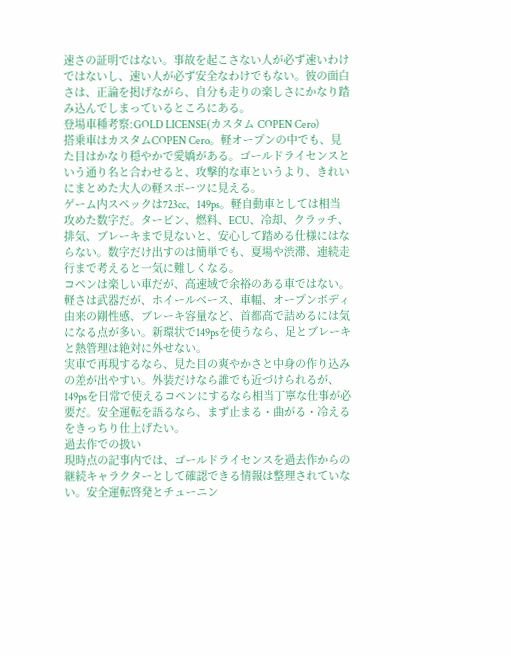速さの証明ではない。事故を起こさない人が必ず速いわけではないし、速い人が必ず安全なわけでもない。彼の面白さは、正論を掲げながら、自分も走りの楽しさにかなり踏み込んでしまっているところにある。
登場車種考察:GOLD LICENSE(カスタム COPEN Cero)
搭乗車はカスタムCOPEN Cero。軽オープンの中でも、見た目はかなり穏やかで愛嬌がある。ゴールドライセンスという通り名と合わせると、攻撃的な車というより、きれいにまとめた大人の軽スポーツに見える。
ゲーム内スペックは723cc、149ps。軽自動車としては相当攻めた数字だ。タービン、燃料、ECU、冷却、クラッチ、排気、ブレーキまで見ないと、安心して踏める仕様にはならない。数字だけ出すのは簡単でも、夏場や渋滞、連続走行まで考えると一気に難しくなる。
コペンは楽しい車だが、高速域で余裕のある車ではない。軽さは武器だが、ホイールベース、車幅、オープンボディ由来の剛性感、ブレーキ容量など、首都高で詰めるには気になる点が多い。新環状で149psを使うなら、足とブレーキと熱管理は絶対に外せない。
実車で再現するなら、見た目の爽やかさと中身の作り込みの差が出やすい。外装だけなら誰でも近づけられるが、149psを日常で使えるコペンにするなら相当丁寧な仕事が必要だ。安全運転を語るなら、まず止まる・曲がる・冷えるをきっちり仕上げたい。
過去作での扱い
現時点の記事内では、ゴールドライセンスを過去作からの継続キャラクターとして確認できる情報は整理されていない。安全運転啓発とチューニン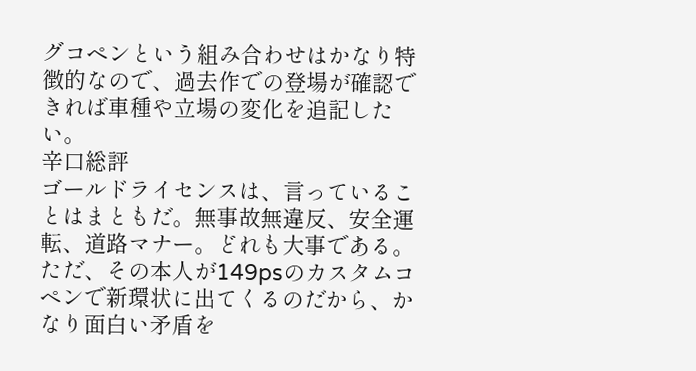グコペンという組み合わせはかなり特徴的なので、過去作での登場が確認できれば車種や立場の変化を追記したい。
辛口総評
ゴールドライセンスは、言っていることはまともだ。無事故無違反、安全運転、道路マナー。どれも大事である。ただ、その本人が149psのカスタムコペンで新環状に出てくるのだから、かなり面白い矛盾を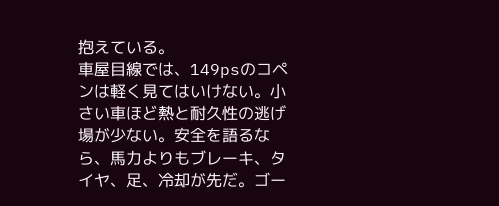抱えている。
車屋目線では、149psのコペンは軽く見てはいけない。小さい車ほど熱と耐久性の逃げ場が少ない。安全を語るなら、馬力よりもブレーキ、タイヤ、足、冷却が先だ。ゴー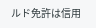ルド免許は信用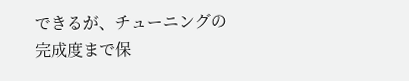できるが、チューニングの完成度まで保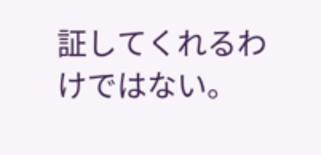証してくれるわけではない。